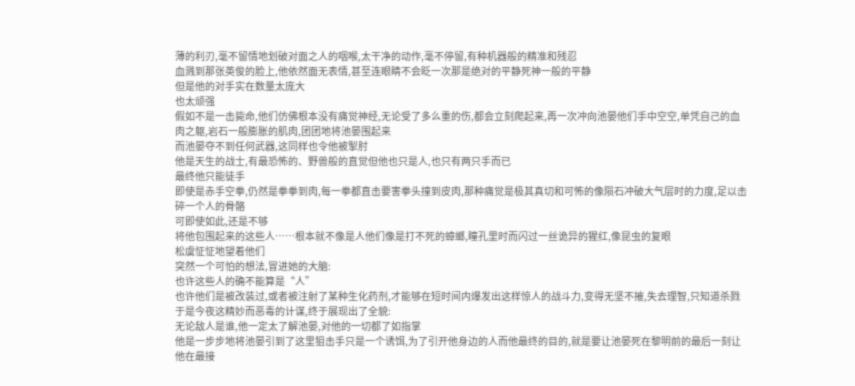薄的利刃,毫不留情地划破对面之人的咽喉,太干净的动作,毫不停留,有种机器般的精准和残忍
血溅到那张英俊的脸上,他依然面无表情,甚至连眼睛不会眨一次那是绝对的平静死神一般的平静
但是他的对手实在数量太庞大
也太顽强
假如不是一击毙命,他们仿佛根本没有痛觉神经,无论受了多么重的伤,都会立刻爬起来,再一次冲向池晏他们手中空空,单凭自己的血肉之躯,岩石一般膨胀的肌肉,团团地将池晏围起来
而池晏夺不到任何武器,这同样也令他被掣肘
他是天生的战士,有最恐怖的、野兽般的直觉但他也只是人,也只有两只手而已
最终他只能徒手
即使是赤手空拳,仍然是拳拳到肉,每一拳都直击要害拳头撞到皮肉,那种痛觉是极其真切和可怖的像陨石冲破大气层时的力度,足以击碎一个人的骨骼
可即使如此,还是不够
将他包围起来的这些人……根本就不像是人他们像是打不死的蟑螂,瞳孔里时而闪过一丝诡异的猩红,像昆虫的复眼
松虞怔怔地望着他们
突然一个可怕的想法,冒进她的大脑:
也许这些人的确不能算是“人”
也许他们是被改装过,或者被注射了某种生化药剂,才能够在短时间内爆发出这样惊人的战斗力,变得无坚不摧,失去理智,只知道杀戮
于是今夜这精妙而恶毒的计谋,终于展现出了全貌:
无论敌人是谁,他一定太了解池晏,对他的一切都了如指掌
他是一步步地将池晏引到了这里狙击手只是一个诱饵,为了引开他身边的人而他最终的目的,就是要让池晏死在黎明前的最后一刻让他在最接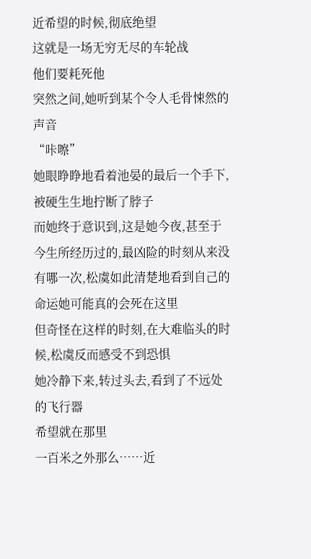近希望的时候,彻底绝望
这就是一场无穷无尽的车轮战
他们要耗死他
突然之间,她听到某个令人毛骨悚然的声音
“咔嚓”
她眼睁睁地看着池晏的最后一个手下,被硬生生地拧断了脖子
而她终于意识到,这是她今夜,甚至于今生所经历过的,最凶险的时刻从来没有哪一次,松虞如此清楚地看到自己的命运她可能真的会死在这里
但奇怪在这样的时刻,在大难临头的时候,松虞反而感受不到恐惧
她冷静下来,转过头去,看到了不远处的飞行器
希望就在那里
一百米之外那么……近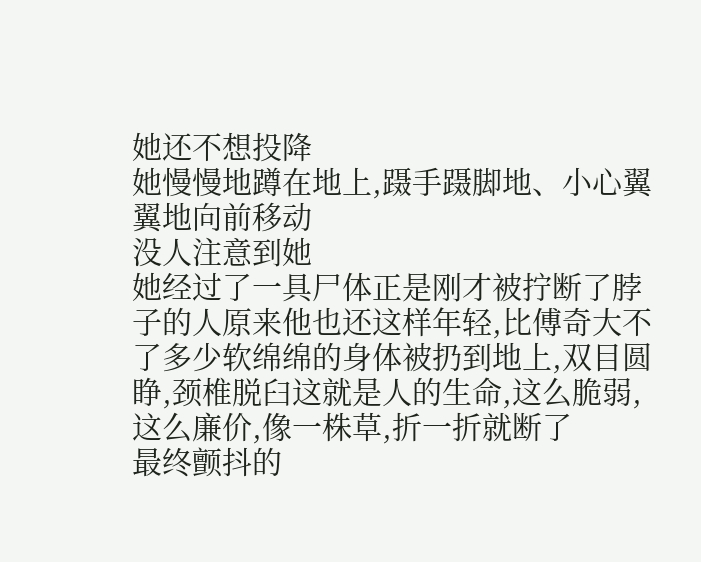她还不想投降
她慢慢地蹲在地上,蹑手蹑脚地、小心翼翼地向前移动
没人注意到她
她经过了一具尸体正是刚才被拧断了脖子的人原来他也还这样年轻,比傅奇大不了多少软绵绵的身体被扔到地上,双目圆睁,颈椎脱臼这就是人的生命,这么脆弱,这么廉价,像一株草,折一折就断了
最终颤抖的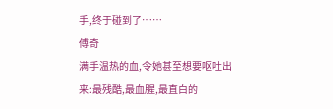手,终于碰到了……
傅奇
满手温热的血,令她甚至想要呕吐出来:最残酷,最血腥,最直白的